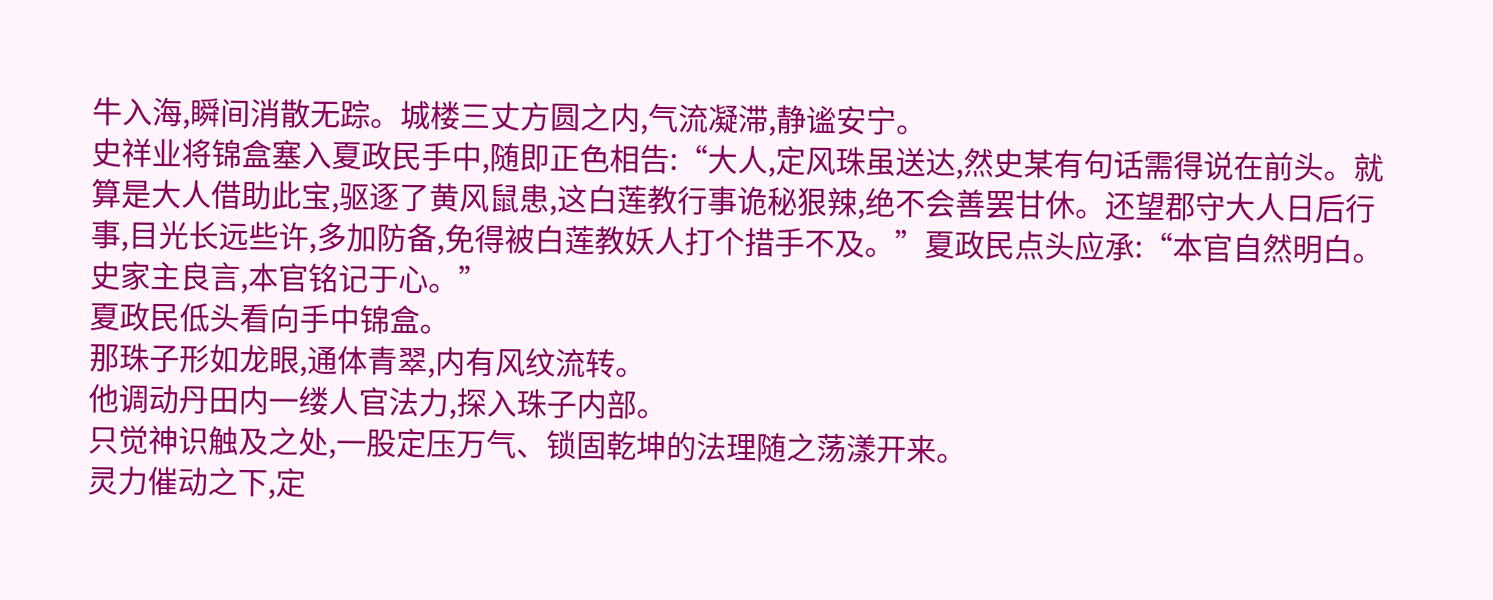牛入海,瞬间消散无踪。城楼三丈方圆之内,气流凝滞,静谧安宁。
史祥业将锦盒塞入夏政民手中,随即正色相告:“大人,定风珠虽送达,然史某有句话需得说在前头。就算是大人借助此宝,驱逐了黄风鼠患,这白莲教行事诡秘狠辣,绝不会善罢甘休。还望郡守大人日后行事,目光长远些许,多加防备,免得被白莲教妖人打个措手不及。”夏政民点头应承:“本官自然明白。史家主良言,本官铭记于心。”
夏政民低头看向手中锦盒。
那珠子形如龙眼,通体青翠,内有风纹流转。
他调动丹田内一缕人官法力,探入珠子内部。
只觉神识触及之处,一股定压万气、锁固乾坤的法理随之荡漾开来。
灵力催动之下,定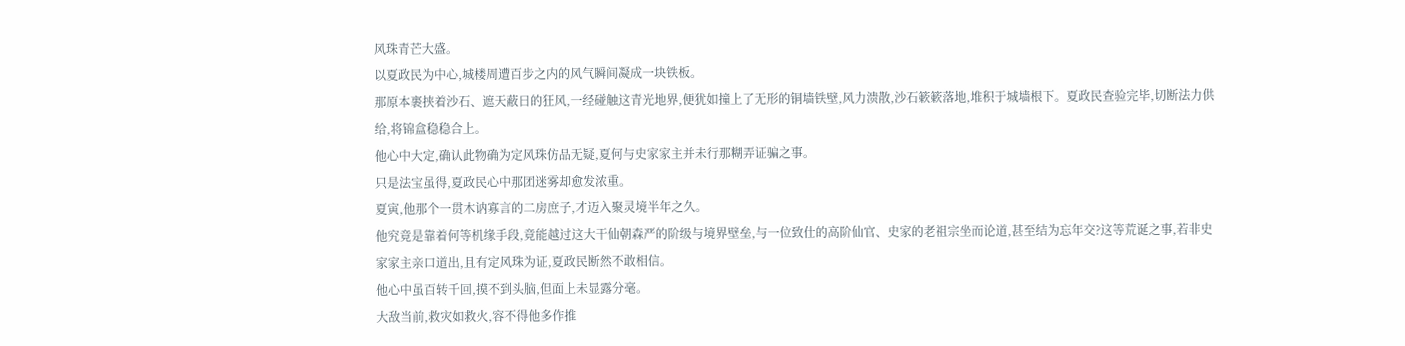风珠青芒大盛。
以夏政民为中心,城楼周遭百步之内的风气瞬间凝成一块铁板。
那原本裹挟着沙石、遮天蔽日的狂风,一经碰触这青光地界,便犹如撞上了无形的铜墙铁壁,风力溃散,沙石簌簌落地,堆积于城墙根下。夏政民查验完毕,切断法力供给,将锦盒稳稳合上。
他心中大定,确认此物确为定风珠仿品无疑,夏何与史家家主并未行那糊弄证骗之事。
只是法宝虽得,夏政民心中那团迷雾却愈发浓重。
夏寅,他那个一贯木讷寡言的二房庶子,才迈入聚灵境半年之久。
他究竟是靠着何等机缘手段,竟能越过这大干仙朝森严的阶级与境界壁垒,与一位致仕的高阶仙官、史家的老祖宗坐而论道,甚至结为忘年交?这等荒诞之事,若非史家家主亲口道出,且有定风珠为证,夏政民断然不敢相信。
他心中虽百转千回,摸不到头脑,但面上未显露分毫。
大敌当前,救灾如救火,容不得他多作推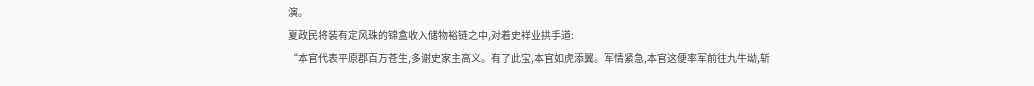演。
夏政民将装有定风珠的锦盒收入储物裕链之中,对着史祥业拱手道:
“本官代表平原郡百万苍生,多谢史家主高义。有了此宝,本官如虎添翼。军情紧急,本官这便率军前往九牛坳,斩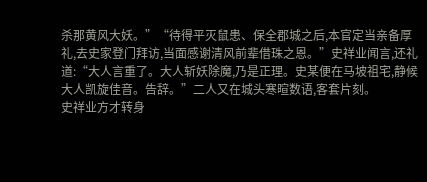杀那黄风大妖。”“待得平灭鼠患、保全郡城之后,本官定当亲备厚礼,去史家登门拜访,当面感谢清风前辈借珠之恩。”史祥业闻言,还礼道:“大人言重了。大人斩妖除魔,乃是正理。史某便在马坡祖宅,静候大人凯旋佳音。告辞。”二人又在城头寒暄数语,客套片刻。
史祥业方才转身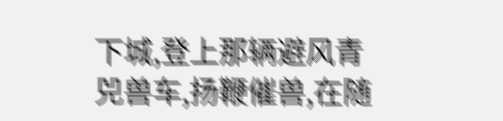下城,登上那辆避风青兕兽车,扬鞭催兽,在随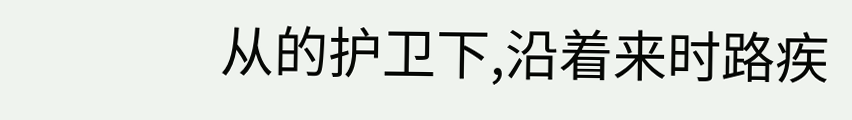从的护卫下,沿着来时路疾